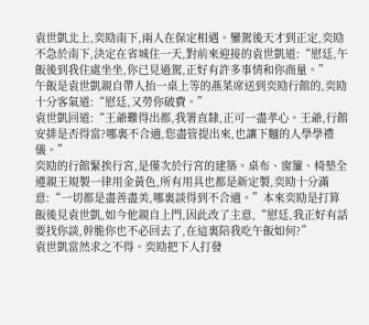袁世凱北上,奕劻南下,兩人在保定相遇。鑾駕後天才到正定,奕劻不急於南下,決定在省城住一天,對前來迎接的袁世凱道:“慰廷,午飯後到我住處坐坐,你已見過駕,正好有許多事情和你商量。”
午飯是袁世凱親自帶人抬一桌上等的燕菜席送到奕劻行館的,奕劻十分客氣道:“慰廷,又勞你破費。”
袁世凱回道:“王爺難得出都,我署直隸,正可一盡孝心。王爺,行館安排是否得當?哪裏不合適,您盡管提出來,也讓下麵的人學學禮儀。”
奕劻的行館緊挨行宮,是僅次於行宮的建築。桌布、窗簾、椅墊全遵親王規製一律用金黃色,所有用具也都是新定製,奕劻十分滿意:“一切都是盡善盡美,哪裏談得到不合適。”本來奕劻是打算飯後見袁世凱,如今他親自上門,因此改了主意,“慰廷,我正好有話要找你談,幹脆你也不必回去了,在這裏陪我吃午飯如何?”
袁世凱當然求之不得。奕劻把下人打發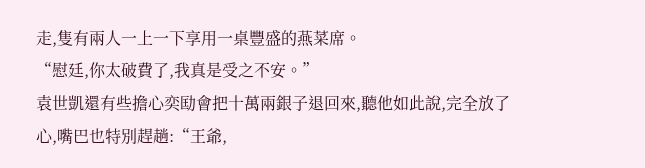走,隻有兩人一上一下享用一桌豐盛的燕菜席。
“慰廷,你太破費了,我真是受之不安。”
袁世凱還有些擔心奕劻會把十萬兩銀子退回來,聽他如此說,完全放了心,嘴巴也特別趕趟:“王爺,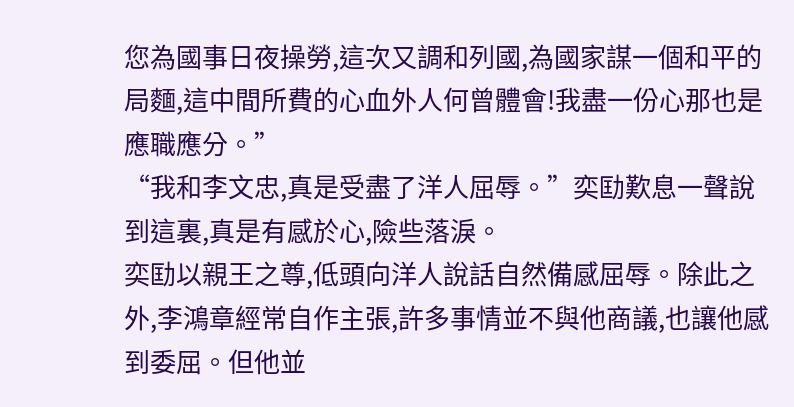您為國事日夜操勞,這次又調和列國,為國家謀一個和平的局麵,這中間所費的心血外人何曾體會!我盡一份心那也是應職應分。”
“我和李文忠,真是受盡了洋人屈辱。”奕劻歎息一聲說到這裏,真是有感於心,險些落淚。
奕劻以親王之尊,低頭向洋人說話自然備感屈辱。除此之外,李鴻章經常自作主張,許多事情並不與他商議,也讓他感到委屈。但他並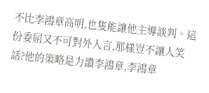不比李鴻章高明,也隻能讓他主導談判。這份委屈又不可對外人言,那樣豈不讓人笑話?他的策略是力讚李鴻章,李鴻章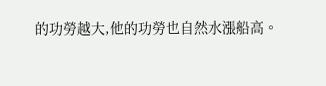的功勞越大,他的功勞也自然水漲船高。